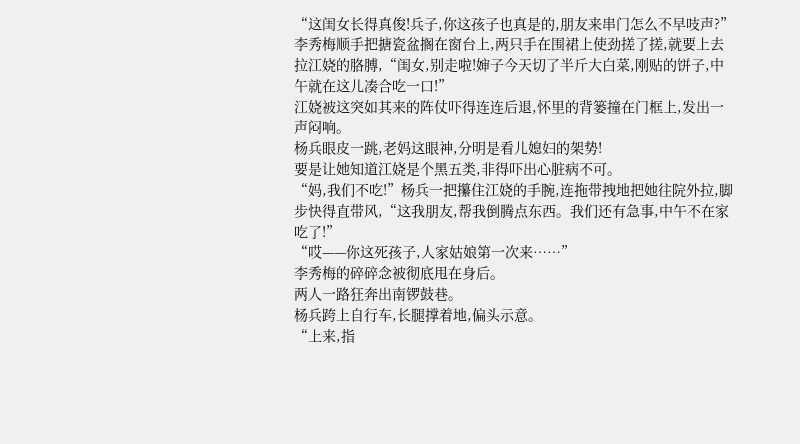“这闺女长得真俊!兵子,你这孩子也真是的,朋友来串门怎么不早吱声?”李秀梅顺手把搪瓷盆搁在窗台上,两只手在围裙上使劲搓了搓,就要上去拉江娆的胳膊,“闺女,别走啦!婶子今天切了半斤大白菜,刚贴的饼子,中午就在这儿凑合吃一口!”
江娆被这突如其来的阵仗吓得连连后退,怀里的背篓撞在门框上,发出一声闷响。
杨兵眼皮一跳,老妈这眼神,分明是看儿媳妇的架势!
要是让她知道江娆是个黑五类,非得吓出心脏病不可。
“妈,我们不吃!”杨兵一把攥住江娆的手腕,连拖带拽地把她往院外拉,脚步快得直带风,“这我朋友,帮我倒腾点东西。我们还有急事,中午不在家吃了!”
“哎——你这死孩子,人家姑娘第一次来……”
李秀梅的碎碎念被彻底甩在身后。
两人一路狂奔出南锣鼓巷。
杨兵跨上自行车,长腿撑着地,偏头示意。
“上来,指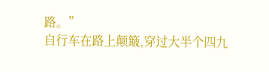路。”
自行车在路上颠簸,穿过大半个四九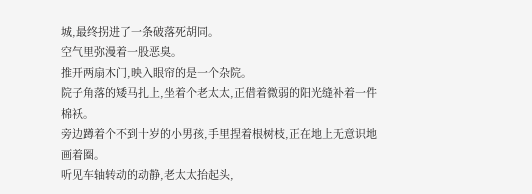城,最终拐进了一条破落死胡同。
空气里弥漫着一股恶臭。
推开两扇木门,映入眼帘的是一个杂院。
院子角落的矮马扎上,坐着个老太太,正借着微弱的阳光缝补着一件棉袄。
旁边蹲着个不到十岁的小男孩,手里捏着根树枝,正在地上无意识地画着圈。
听见车轴转动的动静,老太太抬起头,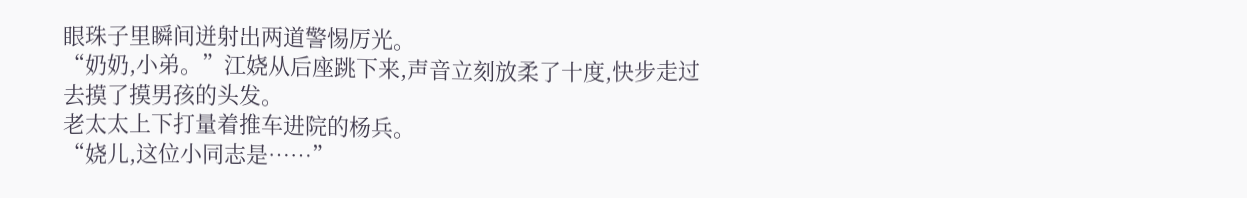眼珠子里瞬间迸射出两道警惕厉光。
“奶奶,小弟。”江娆从后座跳下来,声音立刻放柔了十度,快步走过去摸了摸男孩的头发。
老太太上下打量着推车进院的杨兵。
“娆儿,这位小同志是……”